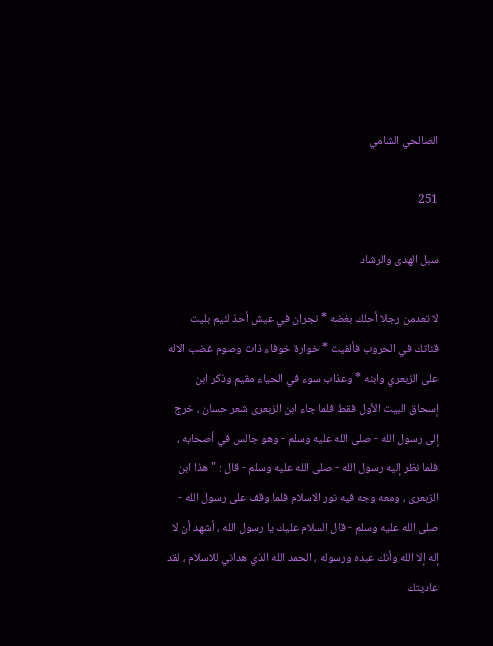الصالحي الشامي

251

سبل الهدى والرشاد

لا تعدمن رجلا أحلك بغضه * نجران في عيش أحذ لئيم بليت قناتك في الحروب فألفيت * خوارة خوفاء ذات وصوم غضب الاله على الزبعري وابنه * وعذاب سوء في الحياء مقيم وذكر ابن إسحاق البيت الأول فقط فلما جاء ابن الزبعرى شعر حسان ، خرج إلى رسول الله - صلى الله عليه وسلم - وهو جالس في أصحابه ، فلما نظر إليه رسول الله - صلى الله عليه وسلم - قال : " هذا ابن الزبعرى ، ومعه وجه فيه نور الاسلام فلما وقف على رسول الله - صلى الله عليه وسلم - قال السلام عليك يا رسول الله ، أشهد أن لا إله إلا الله وأنك عبده ورسوله ، الحمد الله الذي هداني للاسلام ، لقد عاديتك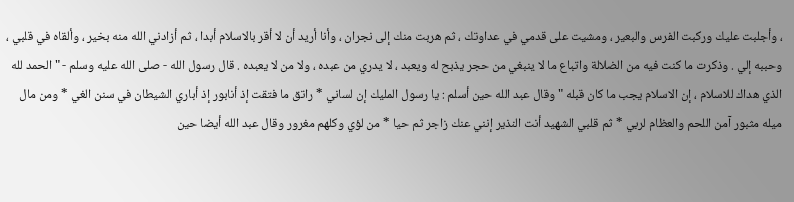، وأجلبت عليك وركبت الفرس والبعير ، ومشيت على قدمي في عداوتك ، ثم هربت منك إلى نجران ، وأنا أريد أن لا أقر بالاسلام أبدا ، ثم أزادني الله منه بخير ، وألقاه في قلبي ، وحببه إلي . وذكرت ما كنت فيه من الضلالة واتباع ما لا ينبغي من حجر يذبح له ويعبد ، لا يدري من عبده ، ولا من لا يعبده . قال رسول الله - صلى الله عليه وسلم - " الحمد لله الذي هداك للاسلام ، إن الاسلام يجب ما كان قبله " وقال عبد الله حين أسلم : يا رسول المليك إن لساني * راتق ما فتقت إذ أنابور إذ أباري الشيطان في سنن الغي * ومن مال ميله مثبور آمن اللحم والعظام لربي * ثم قلبي الشهيد أنت النذير إنني عنك زاجر ثم حيا * من لؤي وكلهم مغرور وقال عبد الله أيضا حين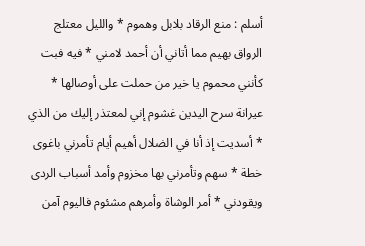أسلم : منع الرقاد بلابل وهموم * والليل معتلج الرواق بهيم مما أتاني أن أحمد لامني * فيه فبت كأنني محموم يا خير من حملت على أوصالها * عيرانة سرح اليدين غشوم إني لمعتذر إليك من الذي * أسديت إذ أنا في الضلال أهيم أيام تأمرني باغوى خطة * سهم وتأمرني بها مخزوم وأمد أسباب الردى ويقودني * أمر الوشاة وأمرهم مشئوم فاليوم آمن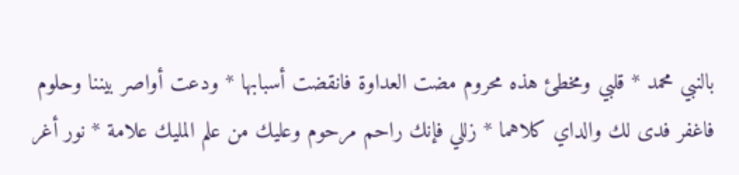بالنبي محمد * قلبي ومخطئ هذه محروم مضت العداوة فانقضت أسبابها * ودعت أواصر بيننا وحلوم فاغفر فدى لك والداي كلاهما * زللي فإنك راحم مرحوم وعليك من علم المليك علامة * نور أغر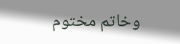وخاتم مختوم